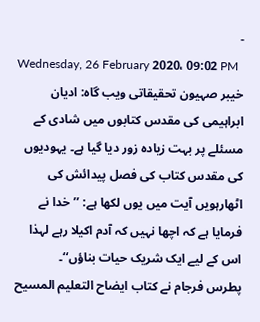-
Wednesday, 26 February 2020، 09:02 PM
خیبر صہیون تحقیقاتی ویب گاہ: ادیان ابراہیمی کی مقدس کتابوں میں شادی کے مسئلے پر بہت زیادہ زور دیا گیا ہے۔ یہودیوں کی مقدس کتاب کی فصل پیدائش کی اٹھارہویں آیت میں یوں لکھا ہے: ’’خدا نے فرمایا ہے کہ اچھا نہیں کہ آدم اکیلا رہے لہذا اس کے لیے ایک شریک حیات بناؤں‘‘۔
پطرس فرجام نے کتاب ایضاح التعلیم المسیح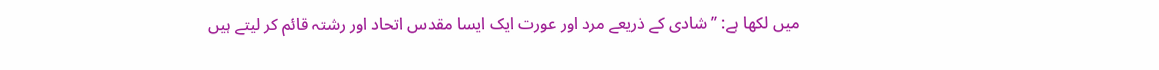میں لکھا ہے: ’’شادی کے ذریعے مرد اور عورت ایک ایسا مقدس اتحاد اور رشتہ قائم کر لیتے ہیں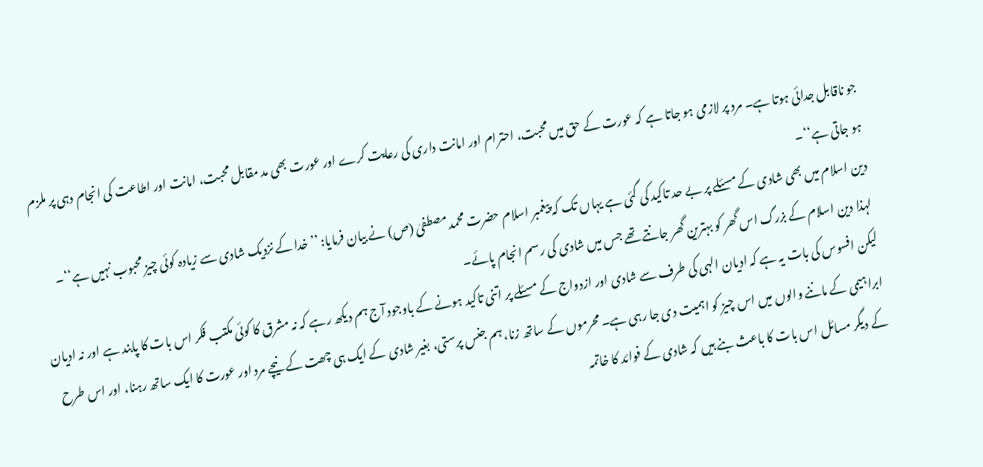جو ناقابل جدائی ہوتا ہے۔ مرد پر لازمی ہو جاتا ہے کہ عورت کے حق میں محبت، احترام اور امانت داری کی رعایت کرے اور عورت بھی مد مقابل محبت، امانت اور اطاعت کی انجام دہی پر ملزم ہو جاتی ہے‘‘۔
دین اسلام میں بھی شادی کے مسئلے پر بے حد تاکید کی گئی ہے یہاں تک کہ پیغمبر اسلام حضرت محمد مصطفیٰ (ص) نے بیان فرمایا: ’’ خدا کے نزدیک شادی سے زیادہ کوئی چیز محبوب نہیں ہے‘‘۔ لہذا دین اسلام کے بزرگ اس گھر کو بہترین گھر جانتے تھے جس میں شادی کی رسم انجام پائے۔
لیکن افسوس کی بات یہ ہے کہ ادیان الہی کی طرف سے شادی اور ازدواج کے مسئلے پر اتنی تاکید ہونے کے باوجود آج ہم دیکھ رہے کہ نہ مشرق کا کوئی مکتب فکر اس بات کا پابند ہے اور نہ ادیان ابراہیمی کے ماننے والوں میں اس چیز کو اہمیت دی جا رہی ہے۔ محرموں کے ساتھ زنا، ہم جنس پرستی، بغیر شادی کے ایک ہی چھت کے نیچے مرد اور عورت کا ایک ساتھ رہنا، اور اس طرح کے دیگر مسائل اس بات کا باعث بنے ہیں کہ شادی کے فوائد کا خاتمہ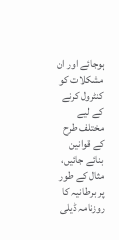ہوجائے اور ان مشکلات کو کنٹرول کرنے کے لیے مختلف طرح کے قوانین بنائے جائیں، مثال کے طور پر برطانیہ کا روزنامہ ڈیلی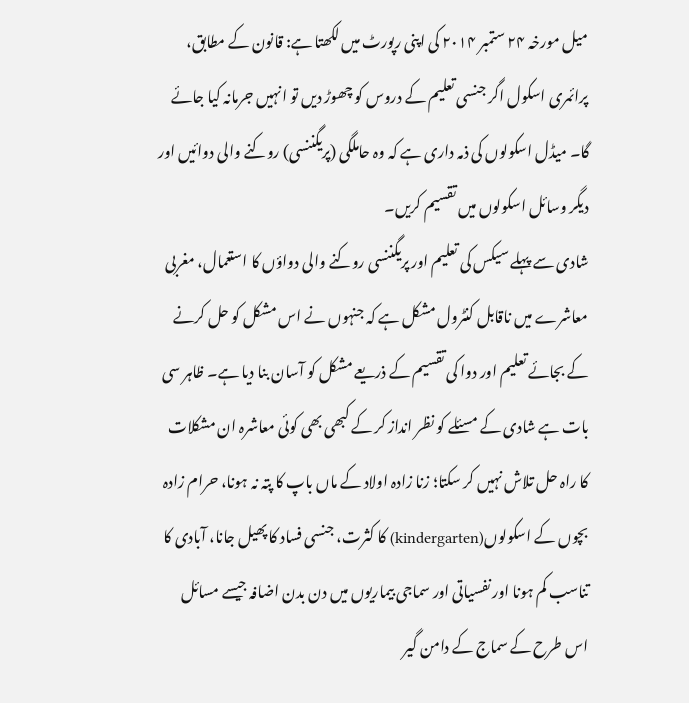میل مورخہ ۲۴ ستمبر ۲۰۱۴ کی اپنی رپورٹ میں لکھتا ہے: قانون کے مطابق، پرائمری اسکول اگر جنسی تعلیم کے دروس کو چھوڑ دیں تو انہیں جرمانہ کیا جائے گا۔ میڈل اسکولوں کی ذمہ داری ہے کہ وہ حاملگی (پریگننسی) روکنے والی دوائیں اور دیگر وسائل اسکولوں میں تقسیم کریں۔
شادی سے پہلے سیکس کی تعلیم اور پریگننسی روکنے والی دواؤں کا استعمال، مغربی معاشرے میں ناقابل کنٹرول مشکل ہے کہ جنہوں نے اس مشکل کو حل کرنے کے بجائے تعلیم اور دوا کی تقسیم کے ذریعے مشکل کو آسان بنا دیا ہے۔ ظاہر سی بات ہے شادی کے مسئلے کو نظر انداز کر کے کبھی بھی کوئی معاشرہ ان مشکلات کا راہ حل تلاش نہیں کر سکتا؛ زنا زادہ اولاد کے ماں باپ کا پتہ نہ ہونا، حرام زادہ بچوں کے اسکولوں(kindergarten) کا کثرت، جنسی فساد کا پھیل جانا، آبادی کا تناسب کم ہونا اور نفسیاتی اور سماجی بیماریوں میں دن بدن اضافہ جیسے مسائل اس طرح کے سماج کے دامن گیر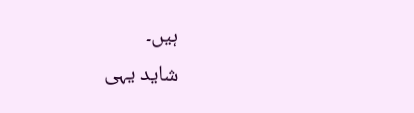ہیں۔
شاید یہی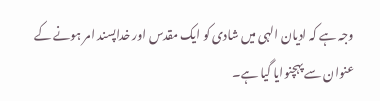وجہ ہے کہ ادیان الہی میں شادی کو ایک مقدس اور خداپسند امر ہونے کے عنوان سے پہچنوایا گیا ہے۔